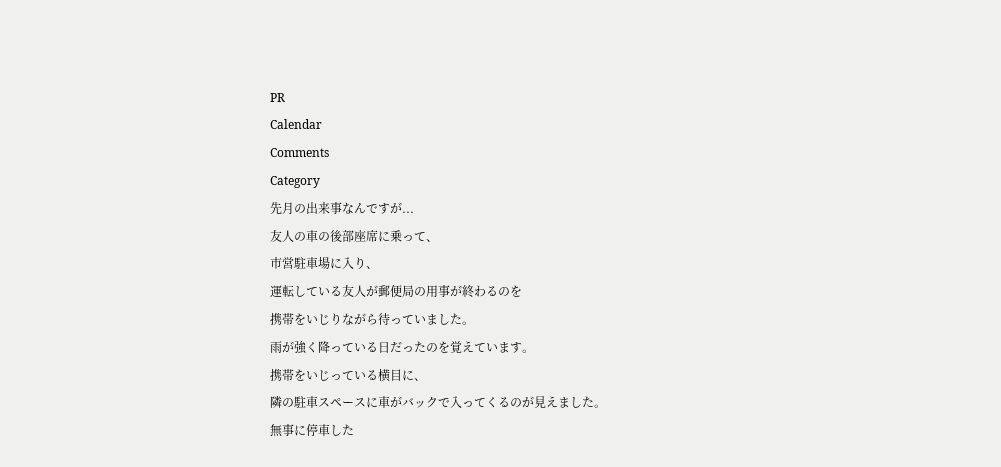PR
Calendar
Comments
Category
先月の出来事なんですが...
友人の車の後部座席に乗って、
市営駐車場に入り、
運転している友人が郵便局の用事が終わるのを
携帯をいじりながら待っていました。
雨が強く降っている日だったのを覚えています。
携帯をいじっている横目に、
隣の駐車スペースに車がバックで入ってくるのが見えました。
無事に停車した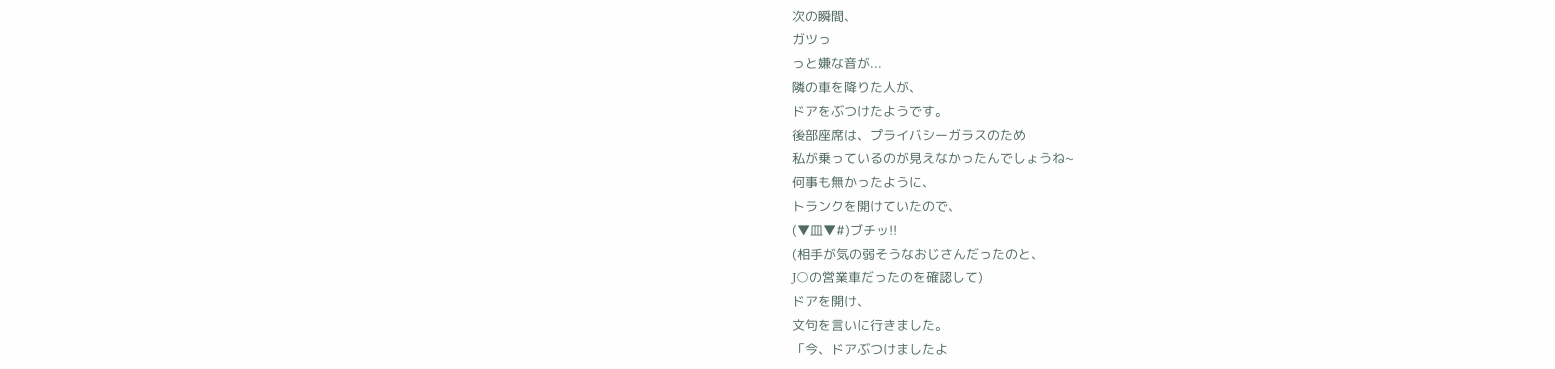次の瞬間、
ガツっ
っと嫌な音が...
隣の車を降りた人が、
ドアをぶつけたようです。
後部座席は、プライバシーガラスのため
私が乗っているのが見えなかったんでしょうね~
何事も無かったように、
トランクを開けていたので、
(▼皿▼#)ブチッ!!
(相手が気の弱そうなおじさんだったのと、
J○の営業車だったのを確認して)
ドアを開け、
文句を言いに行きました。
「今、ドアぶつけましたよ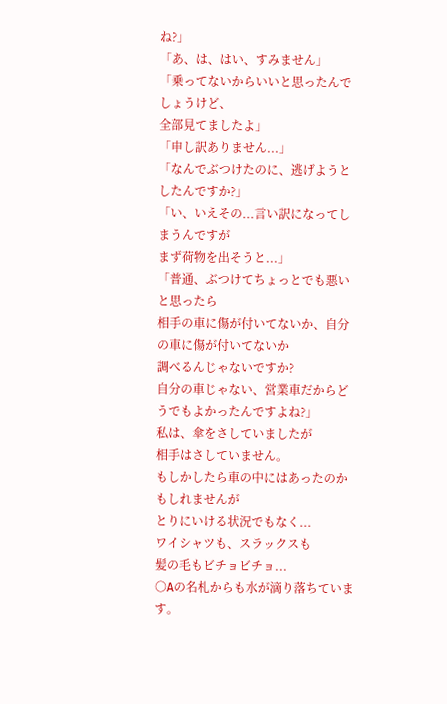ね?」
「あ、は、はい、すみません」
「乗ってないからいいと思ったんでしょうけど、
全部見てましたよ」
「申し訳ありません...」
「なんでぶつけたのに、逃げようとしたんですか?」
「い、いえその...言い訳になってしまうんですが
まず荷物を出そうと...」
「普通、ぶつけてちょっとでも悪いと思ったら
相手の車に傷が付いてないか、自分の車に傷が付いてないか
調べるんじゃないですか?
自分の車じゃない、営業車だからどうでもよかったんですよね?」
私は、傘をさしていましたが
相手はさしていません。
もしかしたら車の中にはあったのかもしれませんが
とりにいける状況でもなく...
ワイシャツも、スラックスも
髪の毛もビチョビチョ...
○Aの名札からも水が滴り落ちています。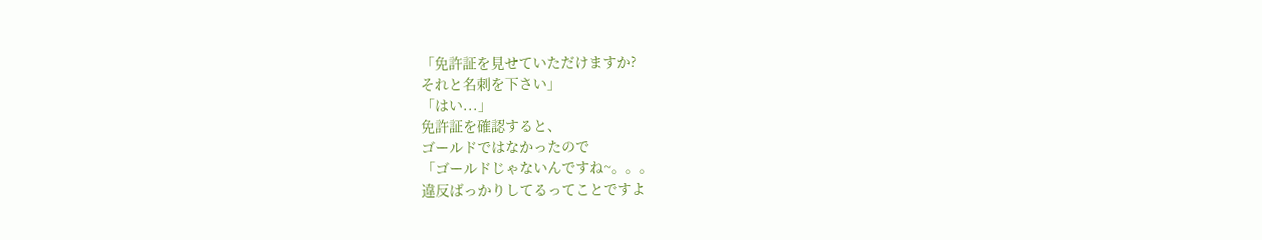「免許証を見せていただけますか?
それと名刺を下さい」
「はい...」
免許証を確認すると、
ゴールドではなかったので
「ゴールドじゃないんですね~。。。
違反ばっかりしてるってことですよ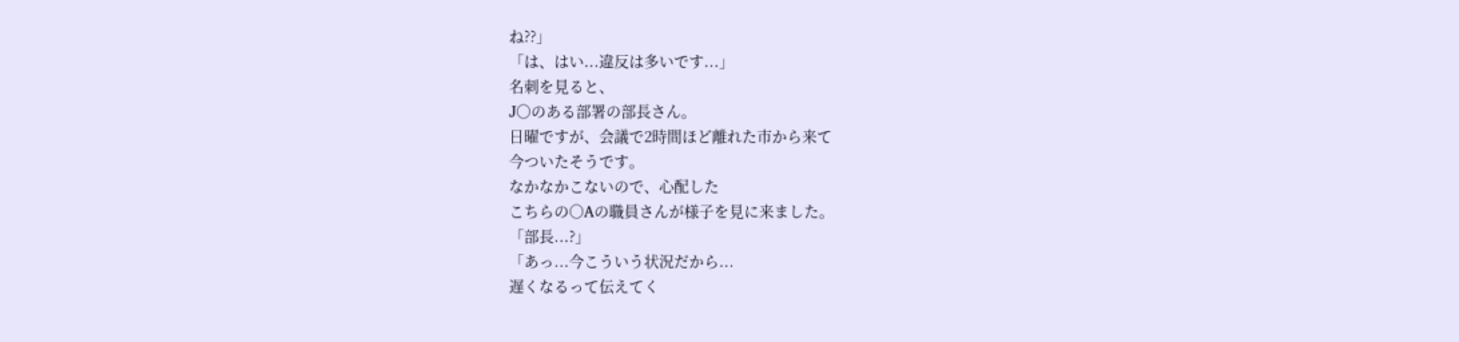ね??」
「は、はい...違反は多いです...」
名刺を見ると、
J○のある部署の部長さん。
日曜ですが、会議で2時間ほど離れた市から来て
今ついたそうです。
なかなかこないので、心配した
こちらの○Aの職員さんが様子を見に来ました。
「部長...?」
「あっ...今こういう状況だから...
遅くなるって伝えてく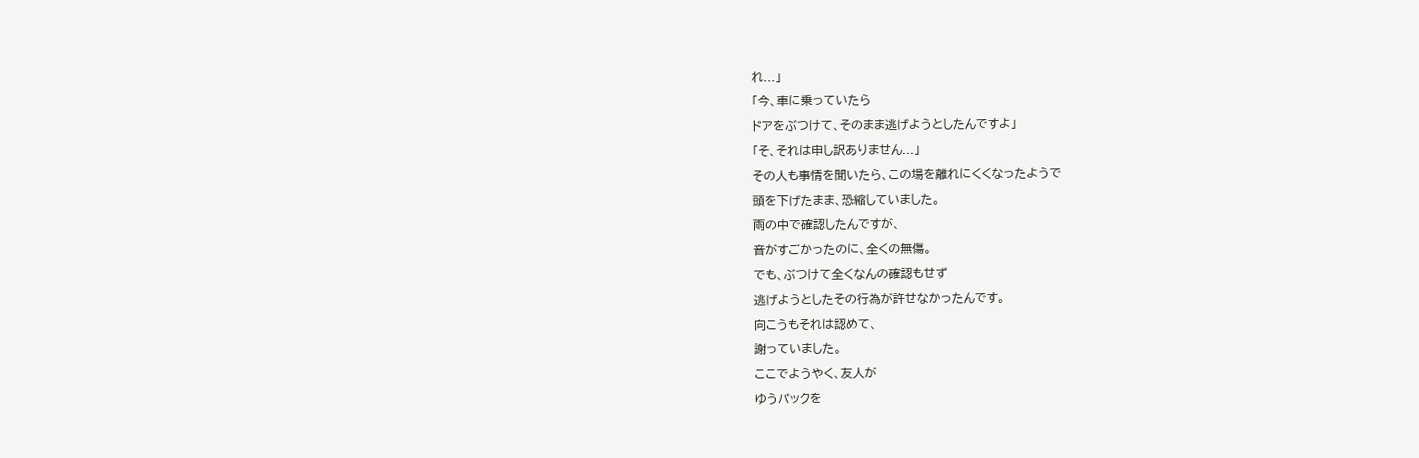れ...」
「今、車に乗っていたら
ドアをぶつけて、そのまま逃げようとしたんですよ」
「そ、それは申し訳ありません...」
その人も事情を聞いたら、この場を離れにくくなったようで
頭を下げたまま、恐縮していました。
雨の中で確認したんですが、
音がすごかったのに、全くの無傷。
でも、ぶつけて全くなんの確認もせず
逃げようとしたその行為が許せなかったんです。
向こうもそれは認めて、
謝っていました。
ここでようやく、友人が
ゆうパックを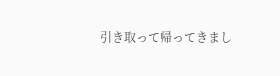引き取って帰ってきまし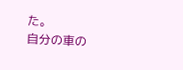た。
自分の車の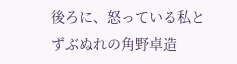後ろに、怒っている私と
ずぶぬれの角野卓造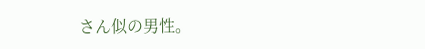さん似の男性。